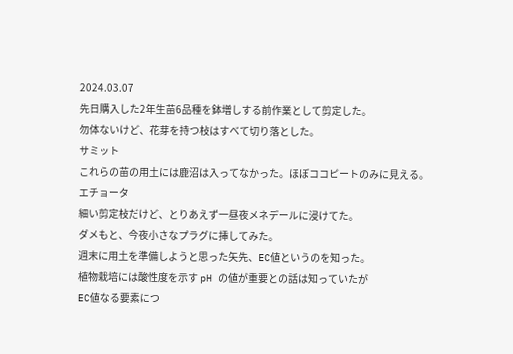2024.03.07
先日購入した2年生苗6品種を鉢増しする前作業として剪定した。
勿体ないけど、花芽を持つ枝はすべて切り落とした。
サミット
これらの苗の用土には鹿沼は入ってなかった。ほぼココピートのみに見える。
エチョータ
細い剪定枝だけど、とりあえず一昼夜メネデールに浸けてた。
ダメもと、今夜小さなプラグに挿してみた。
週末に用土を準備しようと思った矢先、EC値というのを知った。
植物栽培には酸性度を示す pH の値が重要との話は知っていたが
EC値なる要素につ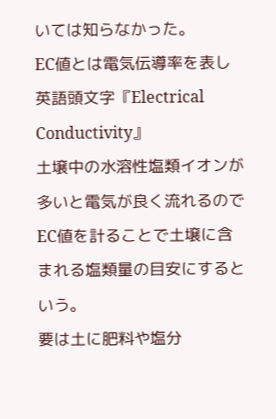いては知らなかった。
EC値とは電気伝導率を表し英語頭文字『Electrical Conductivity』
土壌中の水溶性塩類イオンが多いと電気が良く流れるので
EC値を計ることで土壌に含まれる塩類量の目安にするという。
要は土に肥料や塩分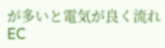が多いと電気が良く流れEC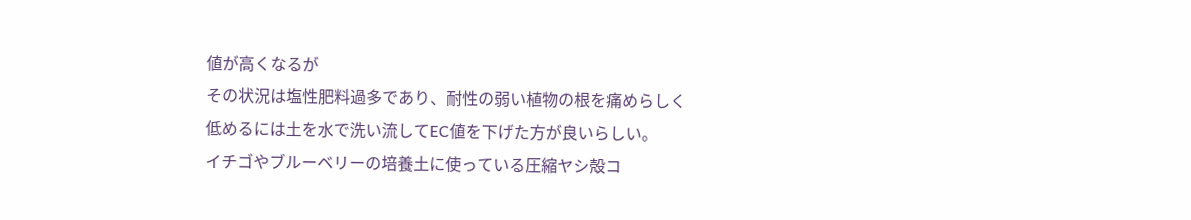値が高くなるが
その状況は塩性肥料過多であり、耐性の弱い植物の根を痛めらしく
低めるには土を水で洗い流してEC値を下げた方が良いらしい。
イチゴやブルーベリーの培養土に使っている圧縮ヤシ殻コ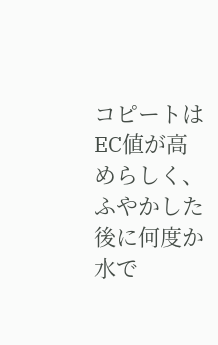コピートは
EC値が高めらしく、ふやかした後に何度か水で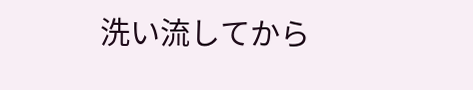洗い流してから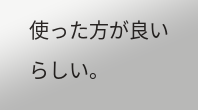使った方が良いらしい。